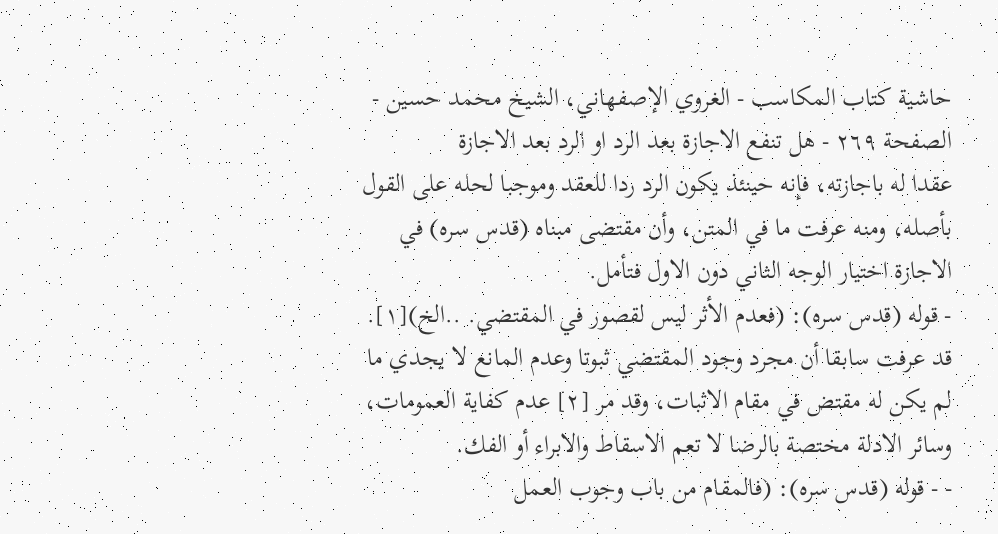حاشية كتاب المكاسب - الغروي الإصفهاني، الشيخ محمد حسين - الصفحة ٢٦٩ - هل تنفع الاجازة بعد الرد او الرد بعد الاجازة
عقدا له باجازته، فإنه حينئذ يكون الرد ردا للعقد وموجبا لحله على القول بأصله، ومنه عرفت ما في المتن، وأن مقتضى مبناه (قدس سره) في الاجازة اختيار الوجه الثاني دون الاول فتأمل.
- قوله (قدس سره): (فعدم الأثر ليس لقصور في المقتضي. ..الخ)[١].
قد عرفت سابقا أن مجرد وجود المقتضي ثبوتا وعدم المانع لا يجدي ما لم يكن له مقتض في مقام الاثبات، وقد مر [٢] عدم كفاية العمومات، وسائر الادلة مختصة بالرضا لا تعم الاسقاط والابراء أو الفك.
- - قوله (قدس سره): (فالمقام من باب وجوب العمل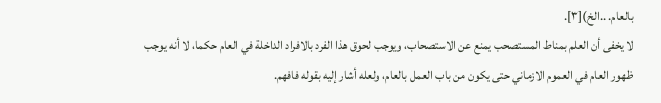بالعام. ..الخ)[٣].
لا يخفى أن العلم بمناط المستصحب يمنع عن الاستصحاب، ويوجب لحوق هذا الفرد بالافراد الداخلة في العام حكما، لا أنه يوجب ظهور العام في العموم الازماني حتى يكون من باب العمل بالعام، ولعله أشار إليه بقوله فافهم.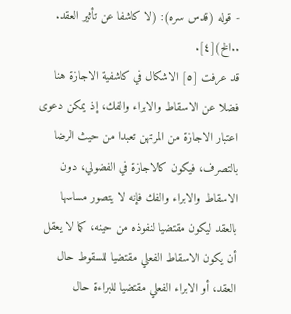- قوله (قدس سره): (لا كاشفا عن تأثير العقد. ..الخ)[٤].
قد عرفت [٥] الاشكال في كاشفية الاجازة هنا فضلا عن الاسقاط والابراء والفك، إذ يمكن دعوى اعتبار الاجازة من المرتهن تعبدا من حيث الرضا بالتصرف، فيكون كالاجازة في الفضولي، دون الاسقاط والابراء والفك فإنه لا يتصور مساسها بالعقد ليكون مقتضيا لنفوذه من حينه، كما لا يعقل أن يكون الاسقاط الفعلي مقتضيا للسقوط حال العقد، أو الابراء الفعلي مقتضيا للبراءة حال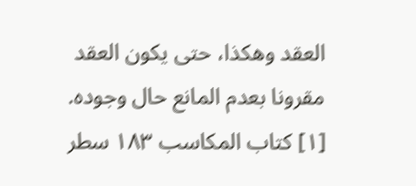العقد وهكذا، حتى يكون العقد مقرونا بعدم المانع حال وجوده.
[١] كتاب المكاسب ١٨٣ سطر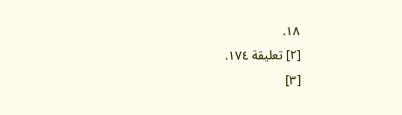١٨.
[٢] تعليقة ١٧٤.
[٣]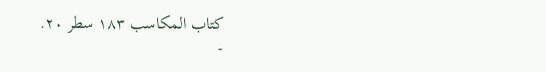كتاب المكاسب ١٨٣ سطر ٢٠.
-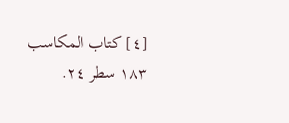[٤] كتاب المكاسب ١٨٣ سطر ٢٤.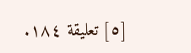[٥] تعليقة ١٨٤.